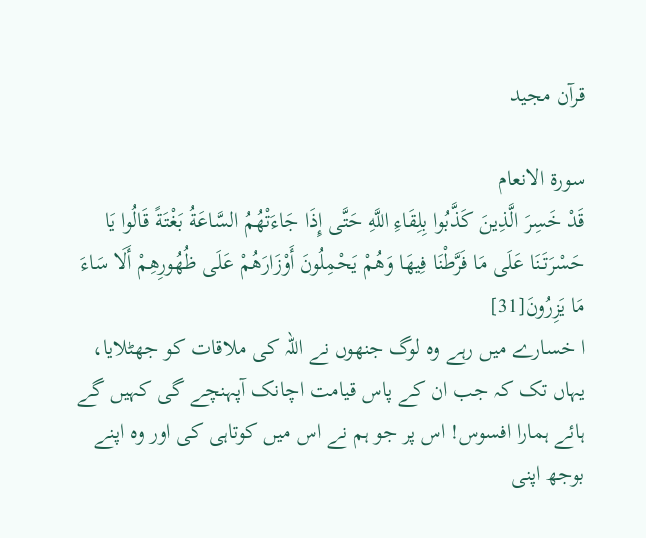قرآن مجيد

سورة الانعام
قَدْ خَسِرَ الَّذِينَ كَذَّبُوا بِلِقَاءِ اللَّهِ حَتَّى إِذَا جَاءَتْهُمُ السَّاعَةُ بَغْتَةً قَالُوا يَا حَسْرَتَنَا عَلَى مَا فَرَّطْنَا فِيهَا وَهُمْ يَحْمِلُونَ أَوْزَارَهُمْ عَلَى ظُهُورِهِمْ أَلَا سَاءَ مَا يَزِرُونَ[31]
ا خسارے میں رہے وہ لوگ جنھوں نے اللہ کی ملاقات کو جھٹلایا، یہاں تک کہ جب ان کے پاس قیامت اچانک آپہنچے گی کہیں گے ہائے ہمارا افسوس! اس پر جو ہم نے اس میں کوتاہی کی اور وہ اپنے بوجھ اپنی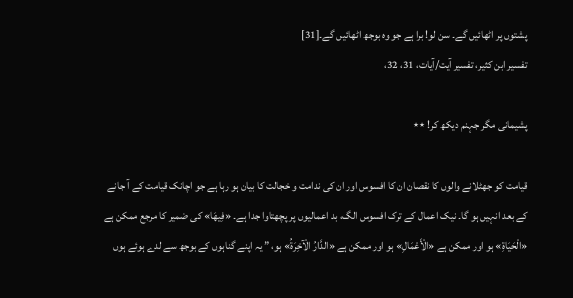پشتوں پر اٹھائیں گے۔ سن لو! برا ہے جو وہ بوجھ اٹھائیں گے۔[31]
تفسیر ابن کثیر، تفسیر آیت/آیات، 31، 32،

پشیمانی مگر جہنم دیکھ کر! ٭٭

قیامت کو جھٹلانے والوں کا نقصان ان کا افسوس اور ان کی ندامت و خجالت کا بیان ہو رہا ہے جو اچانک قیامت کے آ جانے کے بعد انہیں ہو گا۔ نیک اعمال کے ترک افسوس الگ، بد اعمالیوں پر پچھتاوا جدا ہے۔ «فِيهَا» کی ضمیر کا مرجع ممکن ہے «الْحَيَاةِ» ہو اور ممکن ہے «الْأَعْمَالِ» ہو اور ممکن ہے «الدَّارُ الْآخِرَةُ» ہو، ” یہ اپنے گناہوں کے بوجھ سے لدے ہوئے ہوں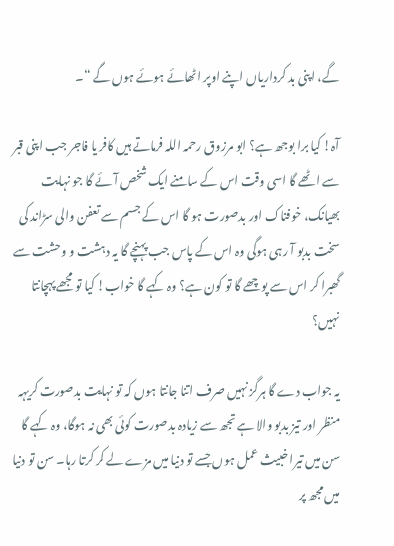گے، اپنی بد کرداریاں اپنے اوپر اٹھائے ہوئے ہوں گے “۔

آہ! کیا برا بوجھ ہے؟ ابو مرزوق رحمہ اللہ فرماتے ہیں کافر یا فاجر جب اپنی قبر سے اٹھے گا اسی وقت اس کے سامنے ایک شخص آئے گا جو نہایت بھیانک، خوفناک اور بدصورت ہو گا اس کے جسم سے تعفن والی سڑاند کی سخت بدبو آ رہی ہوگی وہ اس کے پاس جب پہنچے گا یہ دہشت و وحشت سے گھبرا کر اس سے پوچھے گا تو کون ہے؟ وہ کہے گا خواب! کیا تو مجھے پہچانتا نہیں؟

یہ جواب دے گا ہرگز نہیں صرف اتنا جانتا ہوں کہ تو نہایت بدصورت کریہہ منظر اور تیز بدبو والا ہے تجھ سے زیادہ بدصورت کوئی بھی نہ ہوگا، وہ کہے گا سن میں تیرا خبیث عمل ہوں جسے تو دنیا میں مزے لے کر کرتا رہا۔ سن تو دنیا میں مجھ پر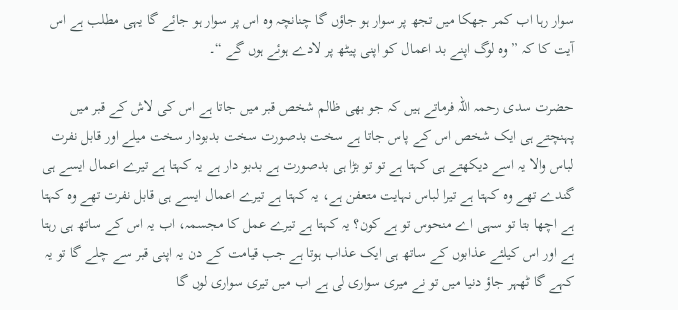سوار رہا اب کمر جھکا میں تجھ پر سوار ہو جاؤں گا چنانچہ وہ اس پر سوار ہو جائے گا یہی مطلب ہے اس آیت کا کہ ” وہ لوگ اپنے بد اعمال کو اپنی پیٹھ پر لادے ہوئے ہوں گے “۔

حضرت سدی رحمہ اللہ فرماتے ہیں کہ جو بھی ظالم شخص قبر میں جاتا ہے اس کی لاش کے قبر میں پہنچتے ہی ایک شخص اس کے پاس جاتا ہے سخت بدصورت سخت بدبودار سخت میلے اور قابل نفرت لباس والا یہ اسے دیکھتے ہی کہتا ہے تو تو بڑا ہی بدصورت ہے بدبو دار ہے یہ کہتا ہے تیرے اعمال ایسے ہی گندے تھے وہ کہتا ہے تیرا لباس نہایت متعفن ہے، یہ کہتا ہے تیرے اعمال ایسے ہی قابل نفرت تھے وہ کہتا ہے اچھا بتا تو سہی اے منحوس تو ہے کون؟ یہ کہتا ہے تیرے عمل کا مجسمہ، اب یہ اس کے ساتھ ہی رہتا ہے اور اس کیلئے عذابوں کے ساتھ ہی ایک عذاب ہوتا ہے جب قیامت کے دن یہ اپنی قبر سے چلے گا تو یہ کہے گا ٹھہر جاؤ دنیا میں تو نے میری سواری لی ہے اب میں تیری سواری لوں گا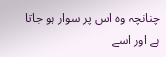چنانچہ وہ اس پر سوار ہو جاتا ہے اور اسے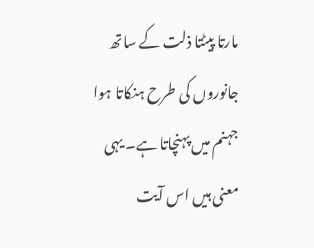مارتا پیٹتا ذلت کے ساتھ جانوروں کی طرح ہنکاتا ہوا جہنم میں پہنچاتا ہے۔ یہی معنی ہیں اس آیت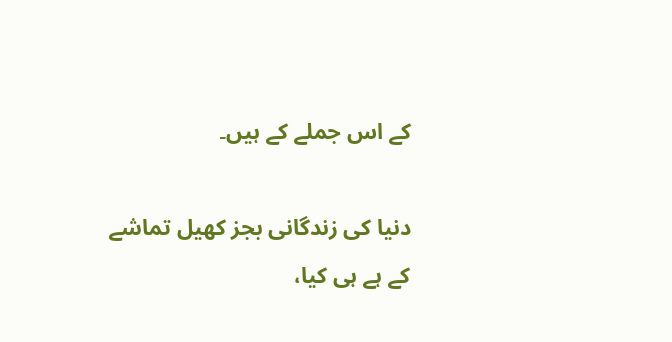کے اس جملے کے ہیں۔

دنیا کی زندگانی بجز کھیل تماشے کے ہے ہی کیا،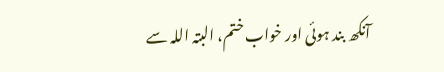آنکھ بند ہوئی اور خواب ختم، البتہ اللہ سے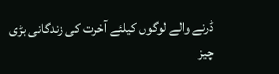ڈرنے والے لوگوں کیلئے آخرت کی زندگانی بڑی چیز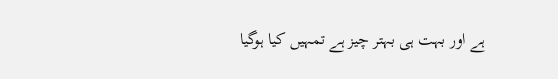ہے اور بہت ہی بہتر چیز ہے تمہیں کیا ہوگیا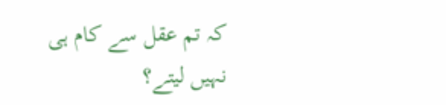کہ تم عقل سے کام ہی نہیں لیتے؟